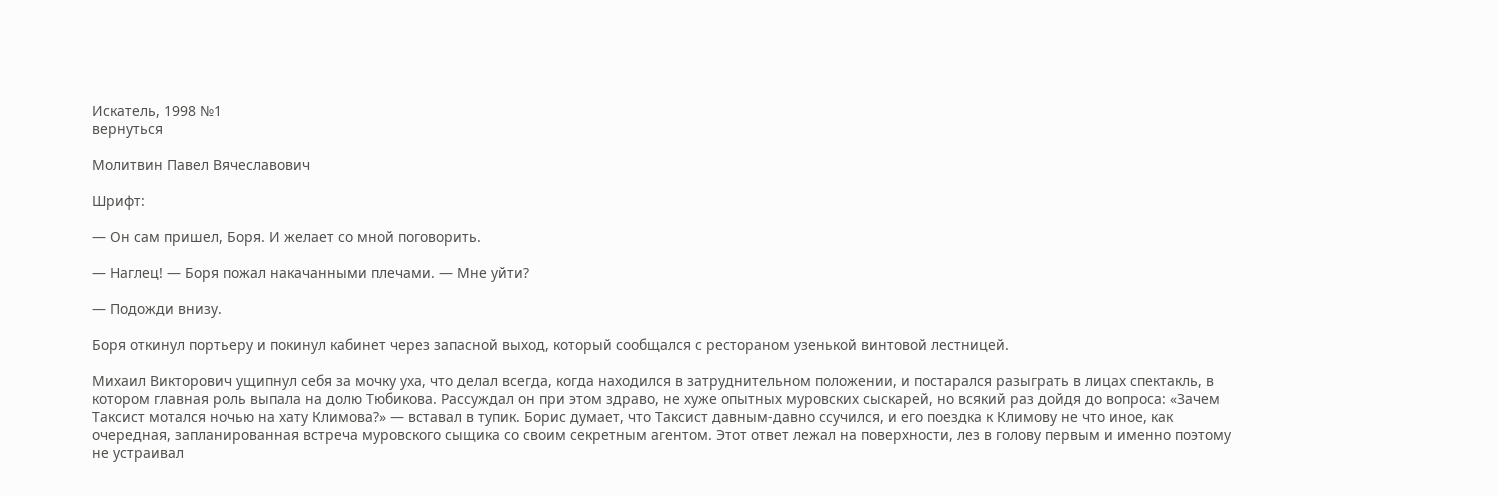Искатель, 1998 №1
вернуться

Молитвин Павел Вячеславович

Шрифт:

— Он сам пришел, Боря. И желает со мной поговорить.

— Наглец! — Боря пожал накачанными плечами. — Мне уйти?

— Подожди внизу.

Боря откинул портьеру и покинул кабинет через запасной выход, который сообщался с рестораном узенькой винтовой лестницей.

Михаил Викторович ущипнул себя за мочку уха, что делал всегда, когда находился в затруднительном положении, и постарался разыграть в лицах спектакль, в котором главная роль выпала на долю Тюбикова. Рассуждал он при этом здраво, не хуже опытных муровских сыскарей, но всякий раз дойдя до вопроса: «Зачем Таксист мотался ночью на хату Климова?» — вставал в тупик. Борис думает, что Таксист давным-давно ссучился, и его поездка к Климову не что иное, как очередная, запланированная встреча муровского сыщика со своим секретным агентом. Этот ответ лежал на поверхности, лез в голову первым и именно поэтому не устраивал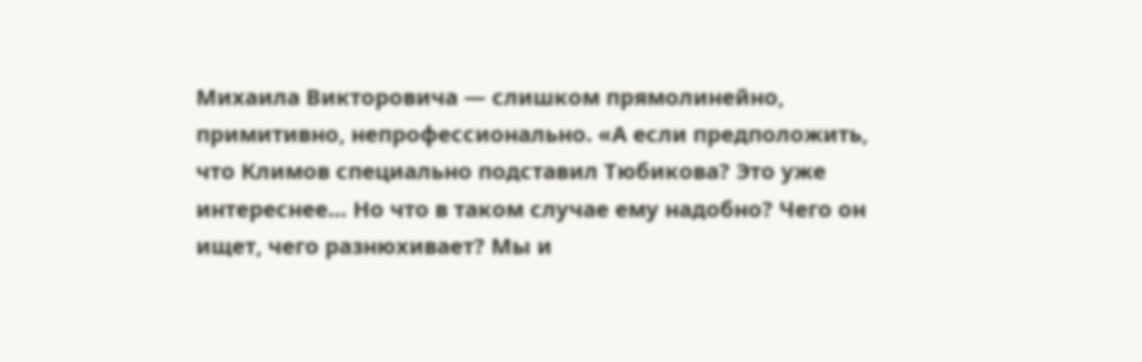Михаила Викторовича — слишком прямолинейно, примитивно, непрофессионально. «А если предположить, что Климов специально подставил Тюбикова? Это уже интереснее… Но что в таком случае ему надобно? Чего он ищет, чего разнюхивает? Мы и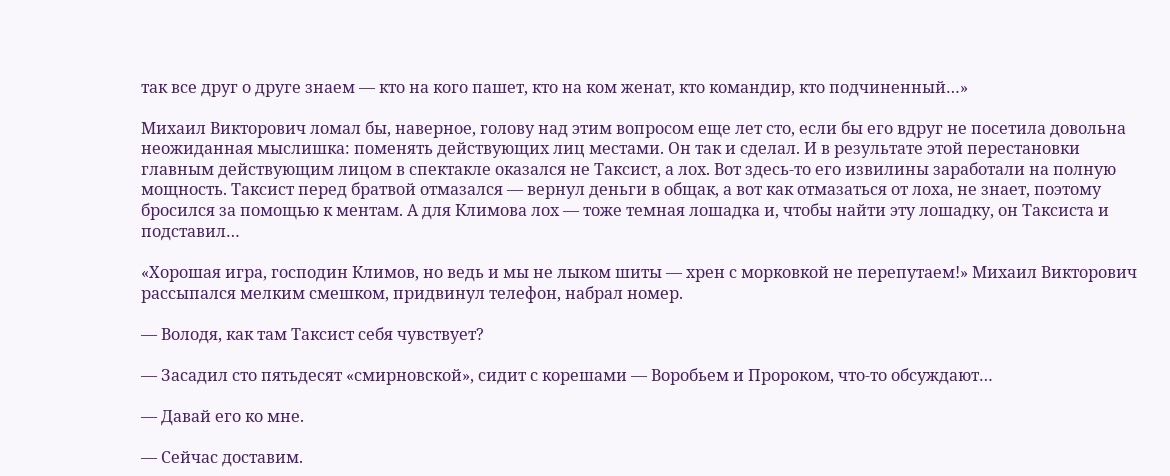так все друг о друге знаем — кто на кого пашет, кто на ком женат, кто командир, кто подчиненный…»

Михаил Викторович ломал бы, наверное, голову над этим вопросом еще лет сто, если бы его вдруг не посетила довольна неожиданная мыслишка: поменять действующих лиц местами. Он так и сделал. И в результате этой перестановки главным действующим лицом в спектакле оказался не Таксист, а лох. Вот здесь-то его извилины заработали на полную мощность. Таксист перед братвой отмазался — вернул деньги в общак, а вот как отмазаться от лоха, не знает, поэтому бросился за помощью к ментам. А для Климова лох — тоже темная лошадка и, чтобы найти эту лошадку, он Таксиста и подставил…

«Хорошая игра, господин Климов, но ведь и мы не лыком шиты — хрен с морковкой не перепутаем!» Михаил Викторович рассыпался мелким смешком, придвинул телефон, набрал номер.

— Володя, как там Таксист себя чувствует?

— Засадил сто пятьдесят «смирновской», сидит с корешами — Воробьем и Пророком, что-то обсуждают…

— Давай его ко мне.

— Сейчас доставим.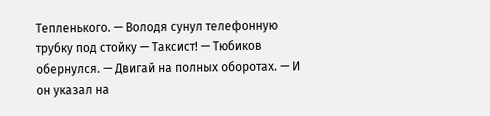Тепленького. — Володя сунул телефонную трубку под стойку — Таксист! — Тюбиков обернулся. — Двигай на полных оборотах. — И он указал на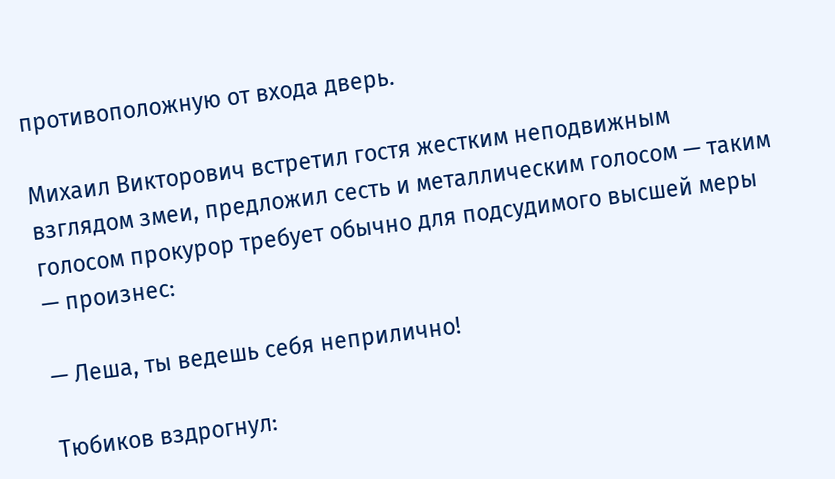противоположную от входа дверь.

Михаил Викторович встретил гостя жестким неподвижным взглядом змеи, предложил сесть и металлическим голосом — таким голосом прокурор требует обычно для подсудимого высшей меры — произнес:

— Леша, ты ведешь себя неприлично!

Тюбиков вздрогнул: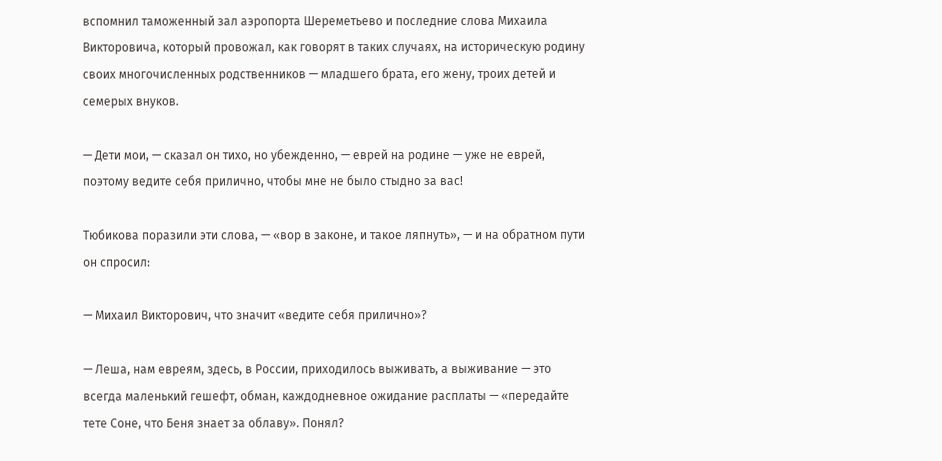вспомнил таможенный зал аэропорта Шереметьево и последние слова Михаила Викторовича, который провожал, как говорят в таких случаях, на историческую родину своих многочисленных родственников — младшего брата, его жену, троих детей и семерых внуков.

— Дети мои, — сказал он тихо, но убежденно, — еврей на родине — уже не еврей, поэтому ведите себя прилично, чтобы мне не было стыдно за вас!

Тюбикова поразили эти слова, — «вор в законе, и такое ляпнуть», — и на обратном пути он спросил:

— Михаил Викторович, что значит «ведите себя прилично»?

— Леша, нам евреям, здесь, в России, приходилось выживать, а выживание — это всегда маленький гешефт, обман, каждодневное ожидание расплаты — «передайте тете Соне, что Беня знает за облаву». Понял?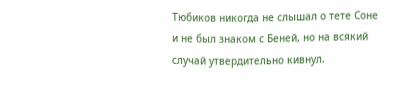Тюбиков никогда не слышал о тете Соне и не был знаком с Беней, но на всякий случай утвердительно кивнул.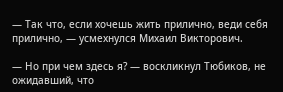— Так что, если хочешь жить прилично, веди себя прилично, — усмехнулся Михаил Викторович.

— Но при чем здесь я? — воскликнул Тюбиков, не ожидавший, что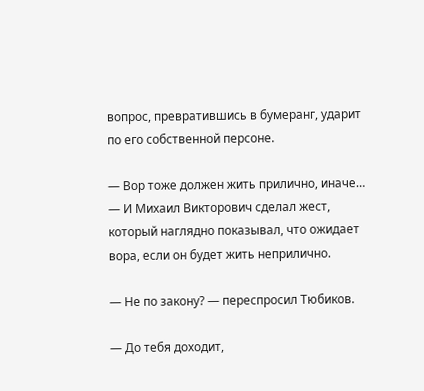вопрос, превратившись в бумеранг, ударит по его собственной персоне.

— Вор тоже должен жить прилично, иначе… — И Михаил Викторович сделал жест, который наглядно показывал, что ожидает вора, если он будет жить неприлично.

— Не по закону? — переспросил Тюбиков.

— До тебя доходит,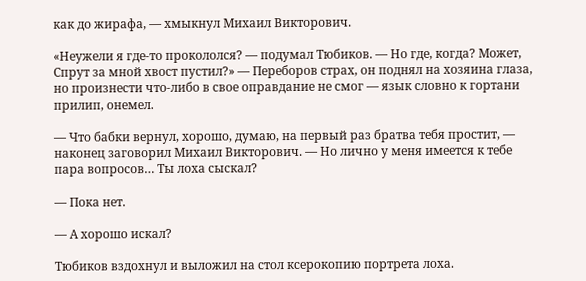как до жирафа, — хмыкнул Михаил Викторович.

«Неужели я где-то прокололся? — подумал Тюбиков. — Но где, когда? Может, Спрут за мной хвост пустил?» — Переборов страх, он поднял на хозяина глаза, но произнести что-либо в свое оправдание не смог — язык словно к гортани прилип, онемел.

— Что бабки вернул, хорошо, думаю, на первый раз братва тебя простит, — наконец заговорил Михаил Викторович. — Но лично у меня имеется к тебе пара вопросов… Ты лоха сыскал?

— Пока нет.

— А хорошо искал?

Тюбиков вздохнул и выложил на стол ксерокопию портрета лоха.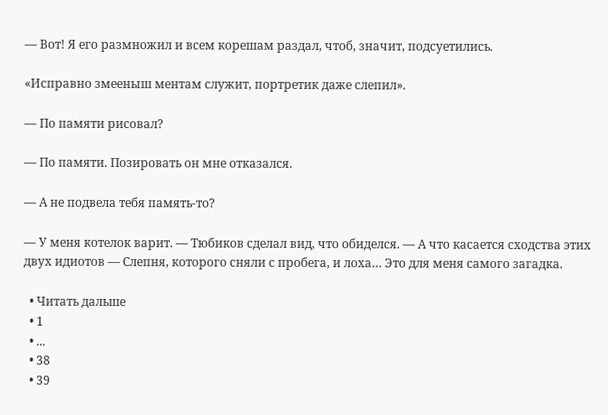— Вот! Я его размножил и всем корешам раздал, чтоб, значит, подсуетились.

«Исправно змееныш ментам служит, портретик даже слепил».

— По памяти рисовал?

— По памяти. Позировать он мне отказался.

— А не подвела тебя память-то?

— У меня котелок варит. — Тюбиков сделал вид, что обиделся. — А что касается сходства этих двух идиотов — Слепня, которого сняли с пробега, и лоха… Это для меня самого загадка.

  • Читать дальше
  • 1
  • ...
  • 38
  • 39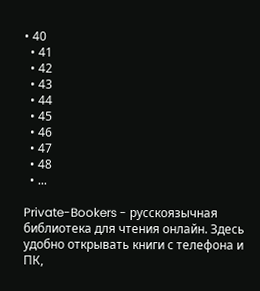• 40
  • 41
  • 42
  • 43
  • 44
  • 45
  • 46
  • 47
  • 48
  • ...

Private-Bookers - русскоязычная библиотека для чтения онлайн. Здесь удобно открывать книги с телефона и ПК,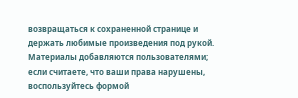возвращаться к сохраненной странице и держать любимые произведения под рукой. Материалы добавляются пользователями; если считаете, что ваши права нарушены, воспользуйтесь формой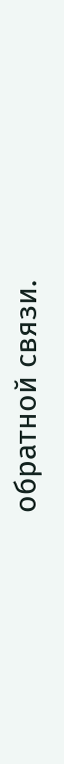обратной связи.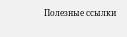Полезные ссылки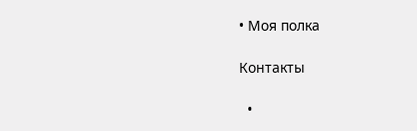• Моя полка

Контакты

  •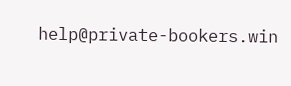help@private-bookers.win